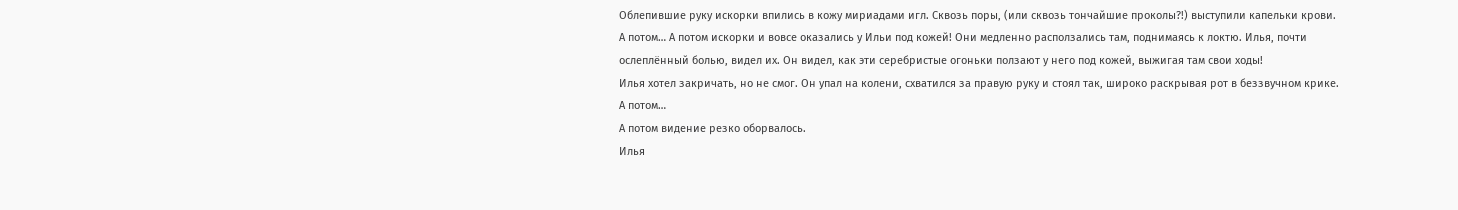Облепившие руку искорки впились в кожу мириадами игл. Сквозь поры, (или сквозь тончайшие проколы?!) выступили капельки крови. А потом… А потом искорки и вовсе оказались у Ильи под кожей! Они медленно расползались там, поднимаясь к локтю. Илья, почти ослеплённый болью, видел их. Он видел, как эти серебристые огоньки ползают у него под кожей, выжигая там свои ходы!
Илья хотел закричать, но не смог. Он упал на колени, схватился за правую руку и стоял так, широко раскрывая рот в беззвучном крике. А потом…
А потом видение резко оборвалось.
Илья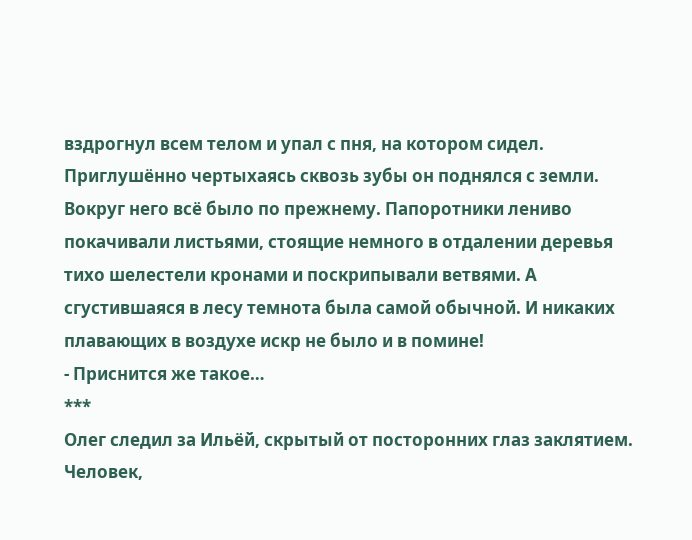вздрогнул всем телом и упал с пня, на котором сидел.
Приглушённо чертыхаясь сквозь зубы он поднялся с земли. Вокруг него всё было по прежнему. Папоротники лениво покачивали листьями, стоящие немного в отдалении деревья тихо шелестели кронами и поскрипывали ветвями. А сгустившаяся в лесу темнота была самой обычной. И никаких плавающих в воздухе искр не было и в помине!
- Приснится же такое…
***
Олег следил за Ильёй, скрытый от посторонних глаз заклятием. Человек,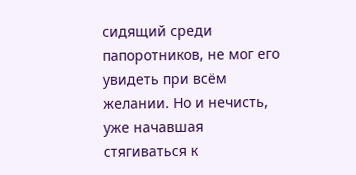сидящий среди папоротников, не мог его увидеть при всём желании. Но и нечисть, уже начавшая стягиваться к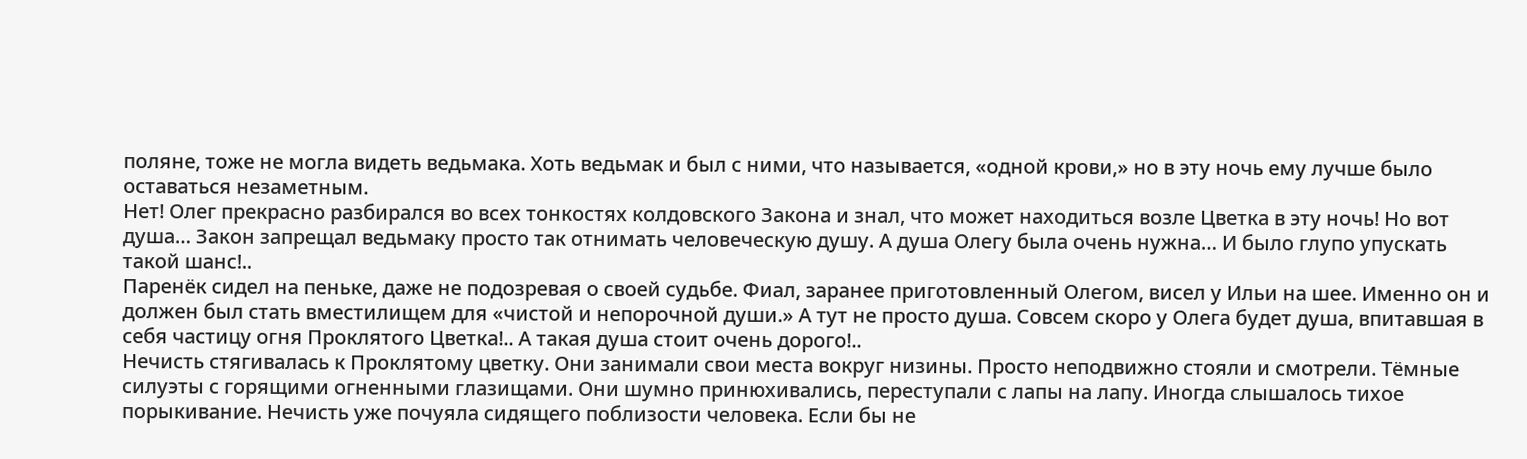поляне, тоже не могла видеть ведьмака. Хоть ведьмак и был с ними, что называется, «одной крови,» но в эту ночь ему лучше было оставаться незаметным.
Нет! Олег прекрасно разбирался во всех тонкостях колдовского Закона и знал, что может находиться возле Цветка в эту ночь! Но вот душа… Закон запрещал ведьмаку просто так отнимать человеческую душу. А душа Олегу была очень нужна… И было глупо упускать такой шанс!..
Паренёк сидел на пеньке, даже не подозревая о своей судьбе. Фиал, заранее приготовленный Олегом, висел у Ильи на шее. Именно он и должен был стать вместилищем для «чистой и непорочной души.» А тут не просто душа. Совсем скоро у Олега будет душа, впитавшая в себя частицу огня Проклятого Цветка!.. А такая душа стоит очень дорого!..
Нечисть стягивалась к Проклятому цветку. Они занимали свои места вокруг низины. Просто неподвижно стояли и смотрели. Тёмные силуэты с горящими огненными глазищами. Они шумно принюхивались, переступали с лапы на лапу. Иногда слышалось тихое порыкивание. Нечисть уже почуяла сидящего поблизости человека. Если бы не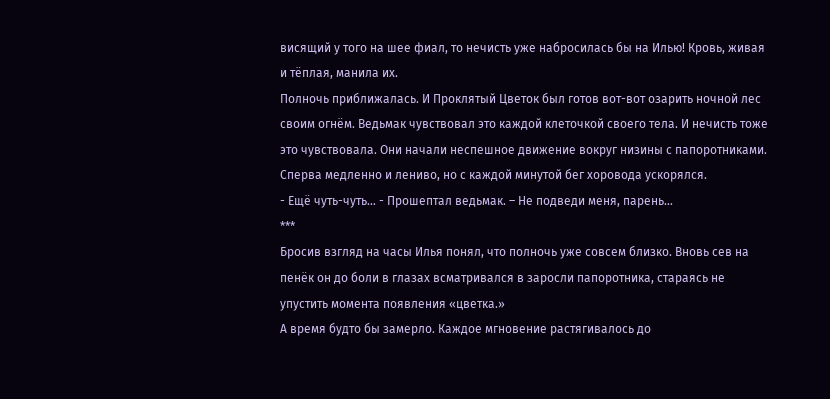висящий у того на шее фиал, то нечисть уже набросилась бы на Илью! Кровь, живая и тёплая, манила их.
Полночь приближалась. И Проклятый Цветок был готов вот-вот озарить ночной лес своим огнём. Ведьмак чувствовал это каждой клеточкой своего тела. И нечисть тоже это чувствовала. Они начали неспешное движение вокруг низины с папоротниками. Сперва медленно и лениво, но с каждой минутой бег хоровода ускорялся.
- Ещё чуть-чуть… - Прошептал ведьмак. – Не подведи меня, парень…
***
Бросив взгляд на часы Илья понял, что полночь уже совсем близко. Вновь сев на пенёк он до боли в глазах всматривался в заросли папоротника, стараясь не упустить момента появления «цветка.»
А время будто бы замерло. Каждое мгновение растягивалось до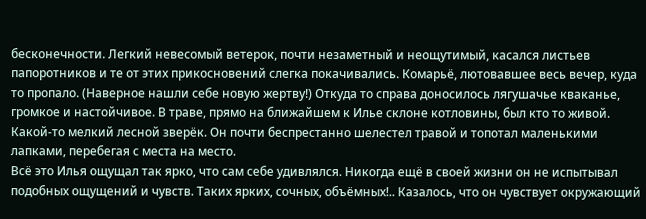бесконечности. Легкий невесомый ветерок, почти незаметный и неощутимый, касался листьев папоротников и те от этих прикосновений слегка покачивались. Комарьё, лютовавшее весь вечер, куда то пропало. (Наверное нашли себе новую жертву!) Откуда то справа доносилось лягушачье кваканье, громкое и настойчивое. В траве, прямо на ближайшем к Илье склоне котловины, был кто то живой. Какой-то мелкий лесной зверёк. Он почти беспрестанно шелестел травой и топотал маленькими лапками, перебегая с места на место.
Всё это Илья ощущал так ярко, что сам себе удивлялся. Никогда ещё в своей жизни он не испытывал подобных ощущений и чувств. Таких ярких, сочных, объёмных!.. Казалось, что он чувствует окружающий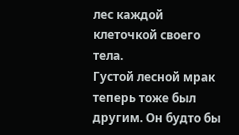лес каждой клеточкой своего тела.
Густой лесной мрак теперь тоже был другим. Он будто бы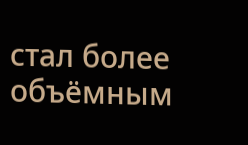стал более объёмным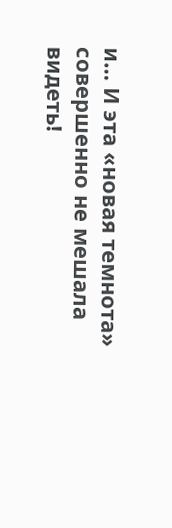и… И эта «новая темнота» совершенно не мешала видеть!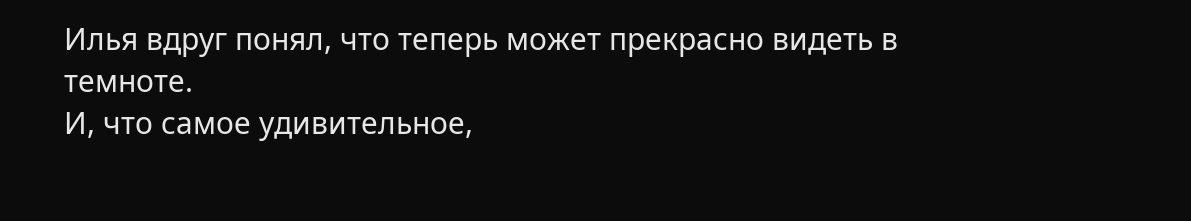Илья вдруг понял, что теперь может прекрасно видеть в темноте.
И, что самое удивительное,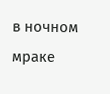в ночном мраке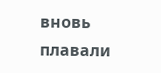вновь плавали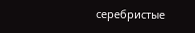серебристые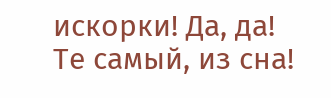искорки! Да, да! Те самый, из сна!